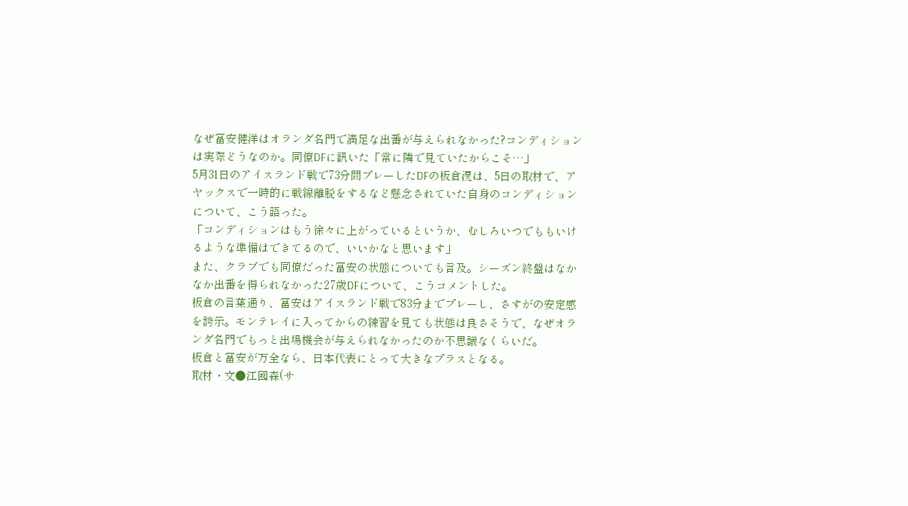なぜ冨安健洋はオランダ名門で満足な出番が与えられなかった?コンディションは実際どうなのか。同僚DFに訊いた「常に隣で見ていたからこそ…」
5月31日のアイスランド戦で73分間プレーしたDFの板倉滉は、5日の取材で、アヤックスで一時的に戦線離脱をするなど懸念されていた自身のコンディションについて、こう語った。
「コンディションはもう徐々に上がっているというか、むしろいつでももいけるような準備はできてるので、いいかなと思います」
また、クラブでも同僚だった冨安の状態についても言及。シーズン終盤はなかなか出番を得られなかった27歳DFについて、こうコメントした。
板倉の言葉通り、冨安はアイスランド戦で83分までプレーし、さすがの安定感を誇示。モンテレイに入ってからの練習を見ても状態は良さそうで、なぜオランダ名門でもっと出場機会が与えられなかったのか不思議なくらいだ。
板倉と冨安が万全なら、日本代表にとって大きなプラスとなる。
取材・文●江國森(サ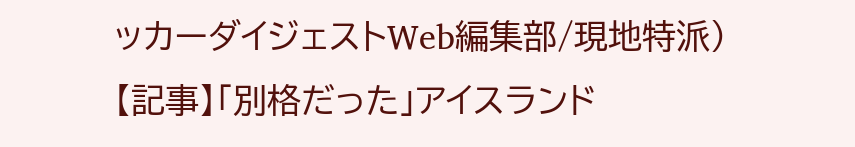ッカーダイジェストWeb編集部/現地特派)
【記事】「別格だった」アイスランド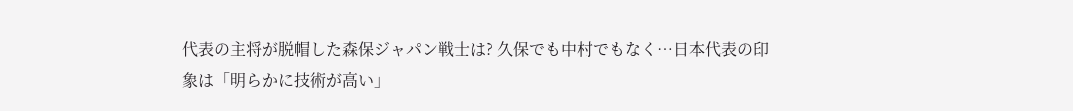代表の主将が脱帽した森保ジャパン戦士は? 久保でも中村でもなく…日本代表の印象は「明らかに技術が高い」